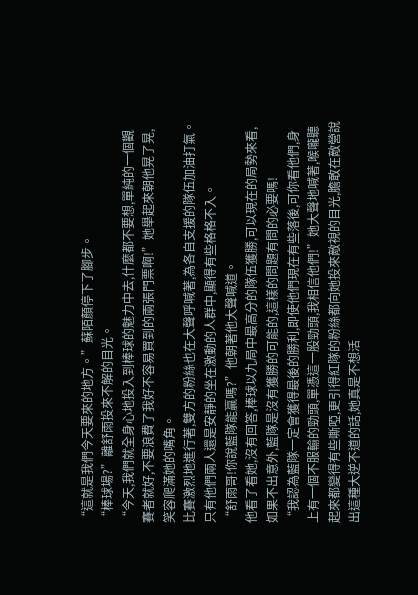“這就是我們今天要來的地方。”蘇陌顏停下了腳步。
“棒球場?”離舒雨投來不解的目光。
“今天,我們就全身心地投入到棒球的魅力中去,什麼都不要想,單純的一個觀賽者就好,不要浪費了我好不容易買到的兩張門票啊!”她舉起來朝他晃了晃,笑容爬滿她的嘴角。
比賽激烈地進行著,雙方的粉絲也在大聲呼喊著,為各自支援的隊伍加油打氣。只有他們兩人還是安靜的坐在激動的人群中,顯得有些格格不入。
“舒雨哥!你說藍隊能贏嗎?”他朝著他大聲喊道。
他看了看她,沒有回答,棒球以九局中最高分的隊伍獲勝,可以現在的局勢來看,如果不出意外,藍隊是沒有獲勝的可能的,這樣的問題有問的必要嗎!
“我認為藍隊一定會獲得最後的勝利,即使他們現在有些落後,可你看他們,身上有一個不服輸的勁頭,單憑這一股勁頭,我相信他們!”她大聲地喊著,喉嚨聽起來都變得有些嘶啞,更引得紅隊的粉絲都向她投來敵視的目光,膽敢在敵營說出這種大逆不道的話,她真是不想活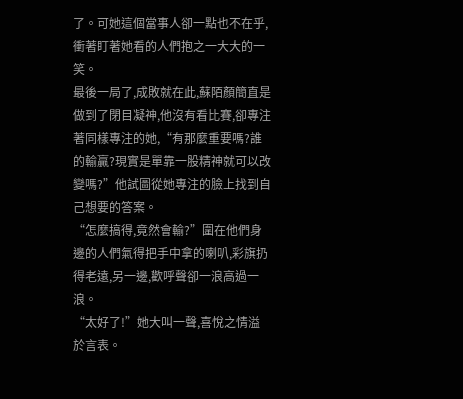了。可她這個當事人卻一點也不在乎,衝著盯著她看的人們抱之一大大的一笑。
最後一局了,成敗就在此,蘇陌顏簡直是做到了閉目凝神,他沒有看比賽,卻專注著同樣專注的她,“有那麼重要嗎?誰的輸贏?現實是單靠一股精神就可以改變嗎?”他試圖從她專注的臉上找到自己想要的答案。
“怎麼搞得,竟然會輸?”圍在他們身邊的人們氣得把手中拿的喇叭,彩旗扔得老遠,另一邊,歡呼聲卻一浪高過一浪。
“太好了!”她大叫一聲,喜悅之情溢於言表。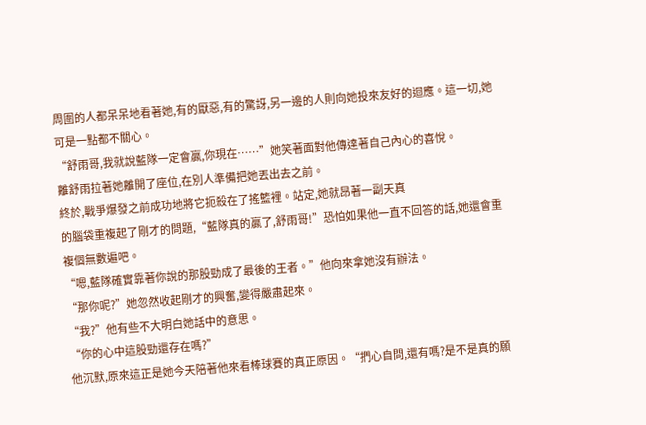周圍的人都呆呆地看著她,有的厭惡,有的驚訝,另一邊的人則向她投來友好的迴應。這一切,她可是一點都不關心。
“舒雨哥,我就說藍隊一定會贏,你現在……”她笑著面對他傳達著自己內心的喜悅。
離舒雨拉著她離開了座位,在別人準備把她丟出去之前。
終於,戰爭爆發之前成功地將它扼殺在了搖籃裡。站定,她就昂著一副天真
的腦袋重複起了剛才的問題,“藍隊真的贏了,舒雨哥!”恐怕如果他一直不回答的話,她還會重複個無數遍吧。
“嗯,藍隊確實靠著你說的那股勁成了最後的王者。”他向來拿她沒有辦法。
“那你呢?”她忽然收起剛才的興奮,變得嚴肅起來。
“我?”他有些不大明白她話中的意思。
“你的心中這股勁還存在嗎?”
他沉默,原來這正是她今天陪著他來看棒球賽的真正原因。“捫心自問,還有嗎?是不是真的願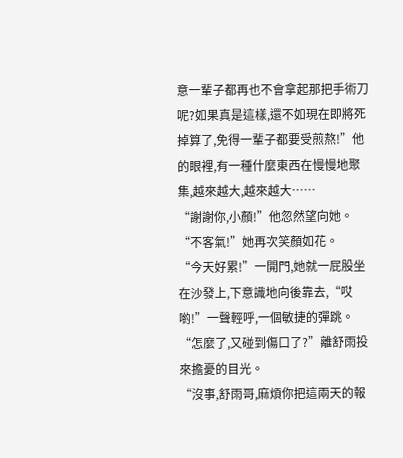意一輩子都再也不會拿起那把手術刀呢?如果真是這樣,還不如現在即將死掉算了,免得一輩子都要受煎熬!”他的眼裡,有一種什麼東西在慢慢地聚集,越來越大,越來越大……
“謝謝你,小顏!”他忽然望向她。
“不客氣!”她再次笑顏如花。
“今天好累!”一開門,她就一屁股坐在沙發上,下意識地向後靠去,“哎喲!”一聲輕呼,一個敏捷的彈跳。
“怎麼了,又碰到傷口了?”離舒雨投來擔憂的目光。
“沒事,舒雨哥,麻煩你把這兩天的報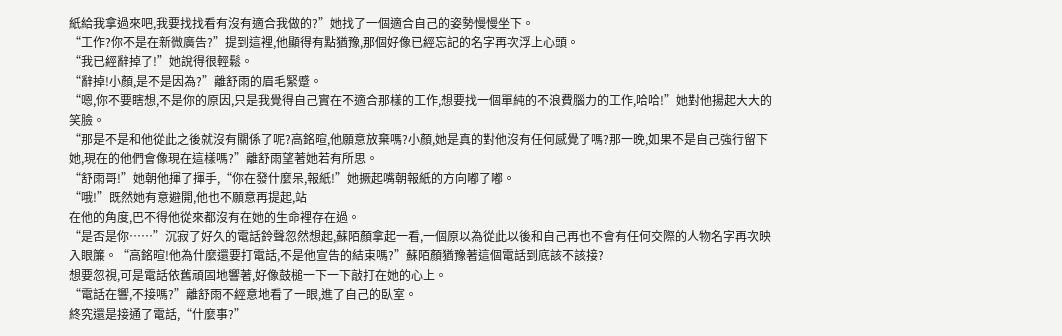紙給我拿過來吧,我要找找看有沒有適合我做的?”她找了一個適合自己的姿勢慢慢坐下。
“工作?你不是在新微廣告?”提到這裡,他顯得有點猶豫,那個好像已經忘記的名字再次浮上心頭。
“我已經辭掉了!”她說得很輕鬆。
“辭掉!小顏,是不是因為?”離舒雨的眉毛緊蹙。
“嗯,你不要瞎想,不是你的原因,只是我覺得自己實在不適合那樣的工作,想要找一個單純的不浪費腦力的工作,哈哈!”她對他揚起大大的笑臉。
“那是不是和他從此之後就沒有關係了呢?高銘暄,他願意放棄嗎?小顏,她是真的對他沒有任何感覺了嗎?那一晚,如果不是自己強行留下她,現在的他們會像現在這樣嗎?”離舒雨望著她若有所思。
“舒雨哥!”她朝他揮了揮手,“你在發什麼呆,報紙!”她撅起嘴朝報紙的方向嘟了嘟。
“哦!”既然她有意避開,他也不願意再提起,站
在他的角度,巴不得他從來都沒有在她的生命裡存在過。
“是否是你……”沉寂了好久的電話鈴聲忽然想起,蘇陌顏拿起一看,一個原以為從此以後和自己再也不會有任何交際的人物名字再次映入眼簾。“高銘暄!他為什麼還要打電話,不是他宣告的結束嗎?”蘇陌顏猶豫著這個電話到底該不該接?
想要忽視,可是電話依舊頑固地響著,好像鼓槌一下一下敲打在她的心上。
“電話在響,不接嗎?”離舒雨不經意地看了一眼,進了自己的臥室。
終究還是接通了電話,“什麼事?”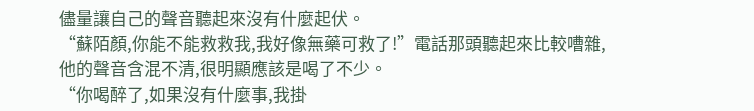儘量讓自己的聲音聽起來沒有什麼起伏。
“蘇陌顏,你能不能救救我,我好像無藥可救了!”電話那頭聽起來比較嘈雜,他的聲音含混不清,很明顯應該是喝了不少。
“你喝醉了,如果沒有什麼事,我掛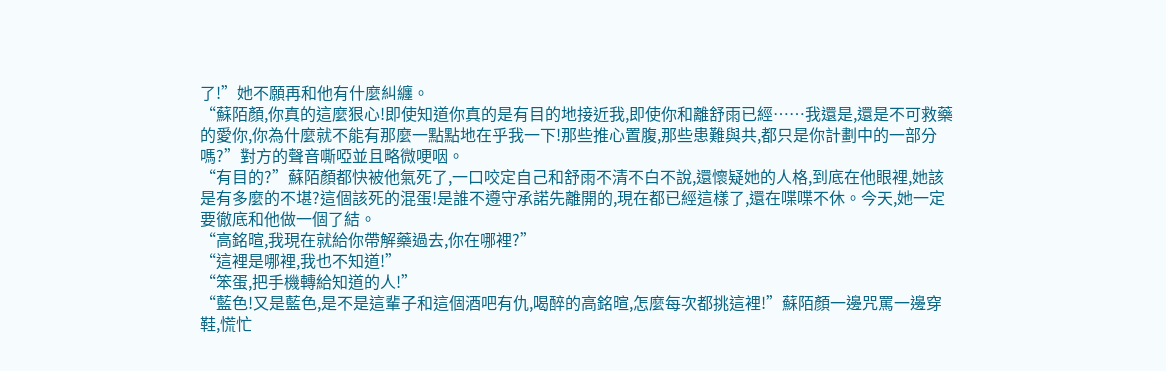了!”她不願再和他有什麼糾纏。
“蘇陌顏,你真的這麼狠心!即使知道你真的是有目的地接近我,即使你和離舒雨已經……我還是,還是不可救藥的愛你,你為什麼就不能有那麼一點點地在乎我一下!那些推心置腹,那些患難與共,都只是你計劃中的一部分嗎?”對方的聲音嘶啞並且略微哽咽。
“有目的?”蘇陌顏都快被他氣死了,一口咬定自己和舒雨不清不白不說,還懷疑她的人格,到底在他眼裡,她該是有多麼的不堪?這個該死的混蛋!是誰不遵守承諾先離開的,現在都已經這樣了,還在喋喋不休。今天,她一定要徹底和他做一個了結。
“高銘暄,我現在就給你帶解藥過去,你在哪裡?”
“這裡是哪裡,我也不知道!”
“笨蛋,把手機轉給知道的人!”
“藍色!又是藍色,是不是這輩子和這個酒吧有仇,喝醉的高銘暄,怎麼每次都挑這裡!”蘇陌顏一邊咒罵一邊穿鞋,慌忙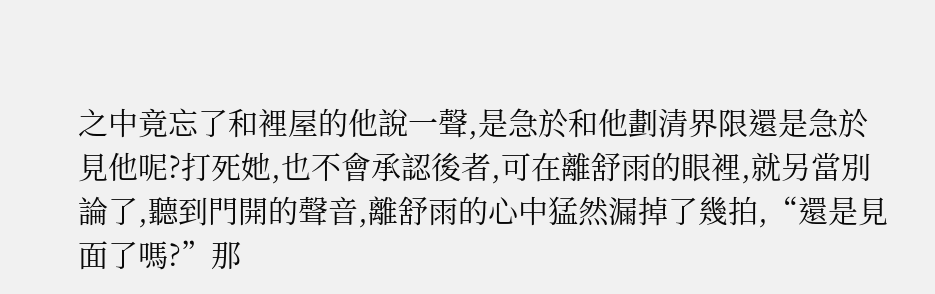之中竟忘了和裡屋的他說一聲,是急於和他劃清界限還是急於見他呢?打死她,也不會承認後者,可在離舒雨的眼裡,就另當別論了,聽到門開的聲音,離舒雨的心中猛然漏掉了幾拍,“還是見面了嗎?”那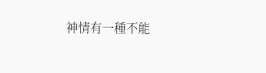神情有一種不能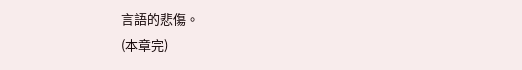言語的悲傷。
(本章完)